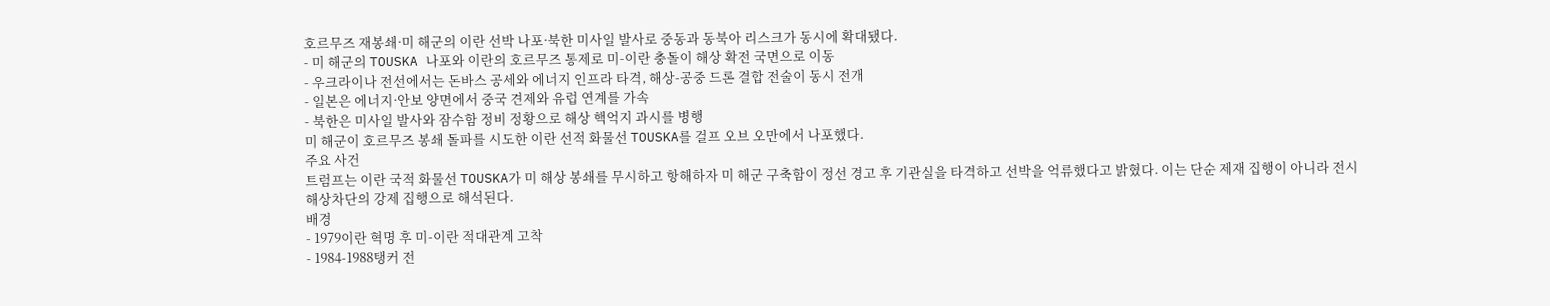호르무즈 재봉쇄·미 해군의 이란 선박 나포·북한 미사일 발사로 중동과 동북아 리스크가 동시에 확대됐다.
- 미 해군의 TOUSKA 나포와 이란의 호르무즈 통제로 미-이란 충돌이 해상 확전 국면으로 이동
- 우크라이나 전선에서는 돈바스 공세와 에너지 인프라 타격, 해상-공중 드론 결합 전술이 동시 전개
- 일본은 에너지·안보 양면에서 중국 견제와 유럽 연계를 가속
- 북한은 미사일 발사와 잠수함 정비 정황으로 해상 핵억지 과시를 병행
미 해군이 호르무즈 봉쇄 돌파를 시도한 이란 선적 화물선 TOUSKA를 걸프 오브 오만에서 나포했다.
주요 사건
트럼프는 이란 국적 화물선 TOUSKA가 미 해상 봉쇄를 무시하고 항해하자 미 해군 구축함이 정선 경고 후 기관실을 타격하고 선박을 억류했다고 밝혔다. 이는 단순 제재 집행이 아니라 전시 해상차단의 강제 집행으로 해석된다.
배경
- 1979이란 혁명 후 미-이란 적대관계 고착
- 1984-1988탱커 전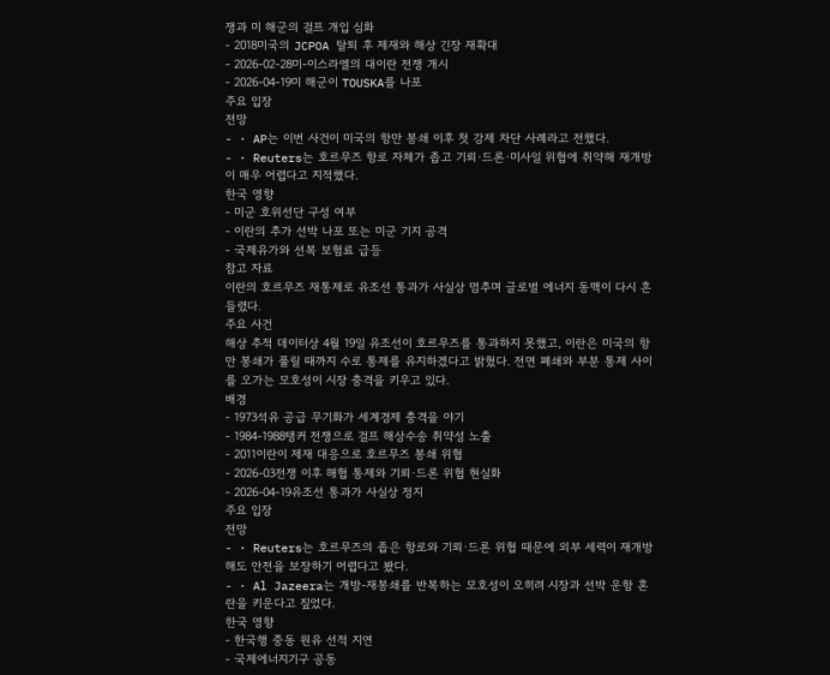쟁과 미 해군의 걸프 개입 심화
- 2018미국의 JCPOA 탈퇴 후 제재와 해상 긴장 재확대
- 2026-02-28미-이스라엘의 대이란 전쟁 개시
- 2026-04-19미 해군이 TOUSKA를 나포
주요 입장
전망
- · AP는 이번 사건이 미국의 항만 봉쇄 이후 첫 강제 차단 사례라고 전했다.
- · Reuters는 호르무즈 항로 자체가 좁고 기뢰·드론·미사일 위협에 취약해 재개방이 매우 어렵다고 지적했다.
한국 영향
- 미군 호위선단 구성 여부
- 이란의 추가 선박 나포 또는 미군 기지 공격
- 국제유가와 선복 보험료 급등
참고 자료
이란의 호르무즈 재통제로 유조선 통과가 사실상 멈추며 글로벌 에너지 동맥이 다시 흔들렸다.
주요 사건
해상 추적 데이터상 4월 19일 유조선이 호르무즈를 통과하지 못했고, 이란은 미국의 항만 봉쇄가 풀릴 때까지 수로 통제를 유지하겠다고 밝혔다. 전면 폐쇄와 부분 통제 사이를 오가는 모호성이 시장 충격을 키우고 있다.
배경
- 1973석유 공급 무기화가 세계경제 충격을 야기
- 1984-1988탱커 전쟁으로 걸프 해상수송 취약성 노출
- 2011이란이 제재 대응으로 호르무즈 봉쇄 위협
- 2026-03전쟁 이후 해협 통제와 기뢰·드론 위협 현실화
- 2026-04-19유조선 통과가 사실상 정지
주요 입장
전망
- · Reuters는 호르무즈의 좁은 항로와 기뢰·드론 위협 때문에 외부 세력이 재개방해도 안전을 보장하기 어렵다고 봤다.
- · Al Jazeera는 개방-재봉쇄를 반복하는 모호성이 오히려 시장과 선박 운항 혼란을 키운다고 짚었다.
한국 영향
- 한국행 중동 원유 선적 지연
- 국제에너지기구 공동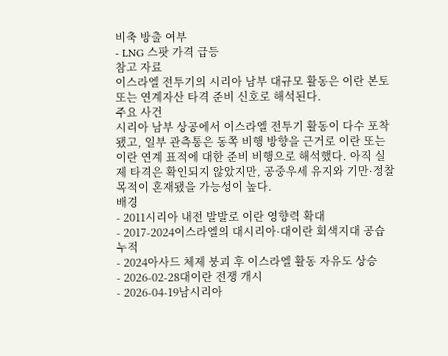비축 방출 여부
- LNG 스팟 가격 급등
참고 자료
이스라엘 전투기의 시리아 남부 대규모 활동은 이란 본토 또는 연계자산 타격 준비 신호로 해석된다.
주요 사건
시리아 남부 상공에서 이스라엘 전투기 활동이 다수 포착됐고, 일부 관측통은 동쪽 비행 방향을 근거로 이란 또는 이란 연계 표적에 대한 준비 비행으로 해석했다. 아직 실제 타격은 확인되지 않았지만, 공중우세 유지와 기만·정찰 목적이 혼재됐을 가능성이 높다.
배경
- 2011시리아 내전 발발로 이란 영향력 확대
- 2017-2024이스라엘의 대시리아·대이란 회색지대 공습 누적
- 2024아사드 체제 붕괴 후 이스라엘 활동 자유도 상승
- 2026-02-28대이란 전쟁 개시
- 2026-04-19남시리아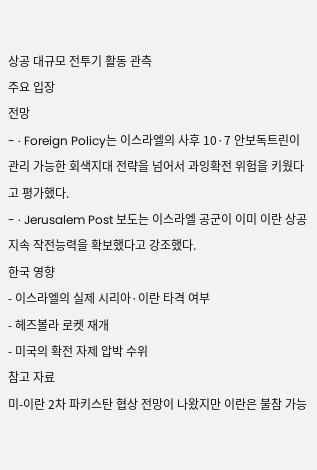상공 대규모 전투기 활동 관측
주요 입장
전망
- · Foreign Policy는 이스라엘의 사후 10·7 안보독트린이 관리 가능한 회색지대 전략을 넘어서 과잉확전 위험을 키웠다고 평가했다.
- · Jerusalem Post 보도는 이스라엘 공군이 이미 이란 상공 지속 작전능력을 확보했다고 강조했다.
한국 영향
- 이스라엘의 실제 시리아·이란 타격 여부
- 헤즈볼라 로켓 재개
- 미국의 확전 자제 압박 수위
참고 자료
미-이란 2차 파키스탄 협상 전망이 나왔지만 이란은 불참 가능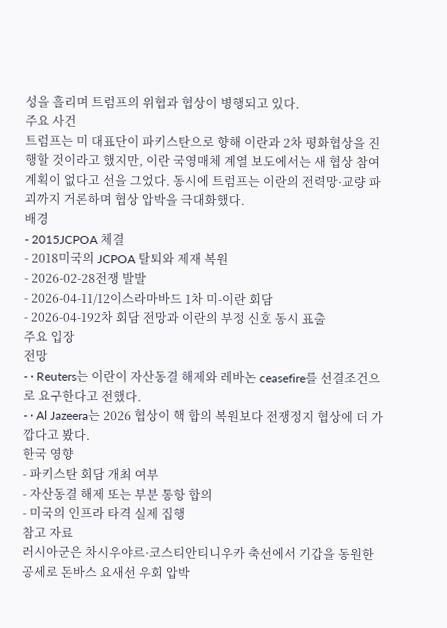성을 흘리며 트럼프의 위협과 협상이 병행되고 있다.
주요 사건
트럼프는 미 대표단이 파키스탄으로 향해 이란과 2차 평화협상을 진행할 것이라고 했지만, 이란 국영매체 계열 보도에서는 새 협상 참여 계획이 없다고 선을 그었다. 동시에 트럼프는 이란의 전력망·교량 파괴까지 거론하며 협상 압박을 극대화했다.
배경
- 2015JCPOA 체결
- 2018미국의 JCPOA 탈퇴와 제재 복원
- 2026-02-28전쟁 발발
- 2026-04-11/12이스라마바드 1차 미-이란 회담
- 2026-04-192차 회담 전망과 이란의 부정 신호 동시 표출
주요 입장
전망
- · Reuters는 이란이 자산동결 해제와 레바논 ceasefire를 선결조건으로 요구한다고 전했다.
- · Al Jazeera는 2026 협상이 핵 합의 복원보다 전쟁정지 협상에 더 가깝다고 봤다.
한국 영향
- 파키스탄 회담 개최 여부
- 자산동결 해제 또는 부분 통항 합의
- 미국의 인프라 타격 실제 집행
참고 자료
러시아군은 차시우야르·코스티안티니우카 축선에서 기갑을 동원한 공세로 돈바스 요새선 우회 압박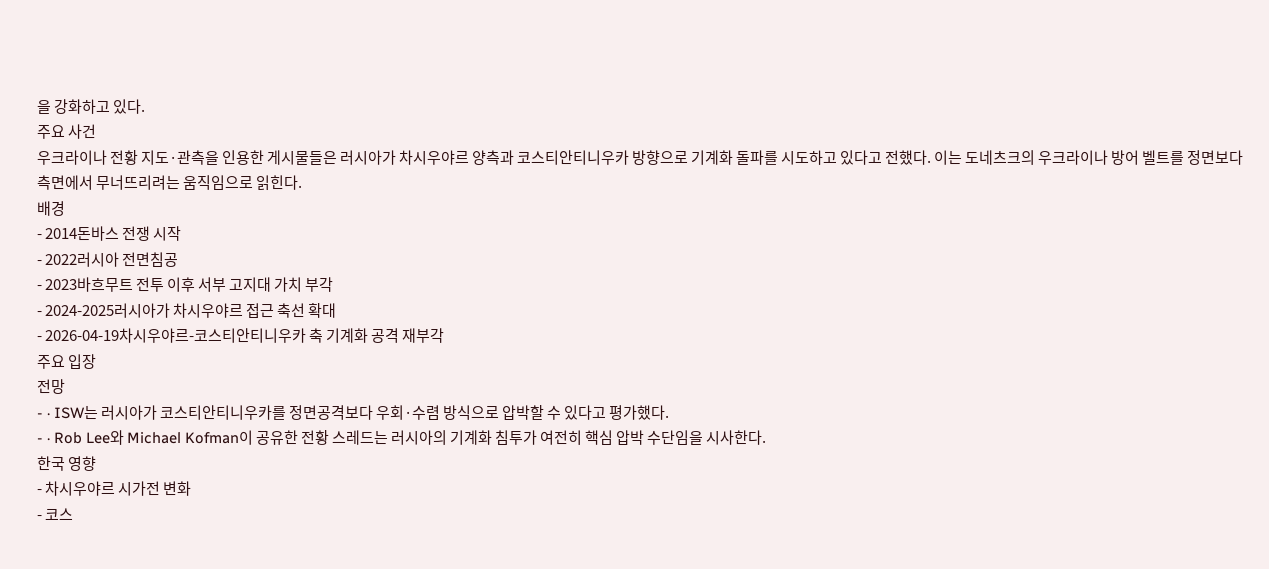을 강화하고 있다.
주요 사건
우크라이나 전황 지도·관측을 인용한 게시물들은 러시아가 차시우야르 양측과 코스티안티니우카 방향으로 기계화 돌파를 시도하고 있다고 전했다. 이는 도네츠크의 우크라이나 방어 벨트를 정면보다 측면에서 무너뜨리려는 움직임으로 읽힌다.
배경
- 2014돈바스 전쟁 시작
- 2022러시아 전면침공
- 2023바흐무트 전투 이후 서부 고지대 가치 부각
- 2024-2025러시아가 차시우야르 접근 축선 확대
- 2026-04-19차시우야르-코스티안티니우카 축 기계화 공격 재부각
주요 입장
전망
- · ISW는 러시아가 코스티안티니우카를 정면공격보다 우회·수렴 방식으로 압박할 수 있다고 평가했다.
- · Rob Lee와 Michael Kofman이 공유한 전황 스레드는 러시아의 기계화 침투가 여전히 핵심 압박 수단임을 시사한다.
한국 영향
- 차시우야르 시가전 변화
- 코스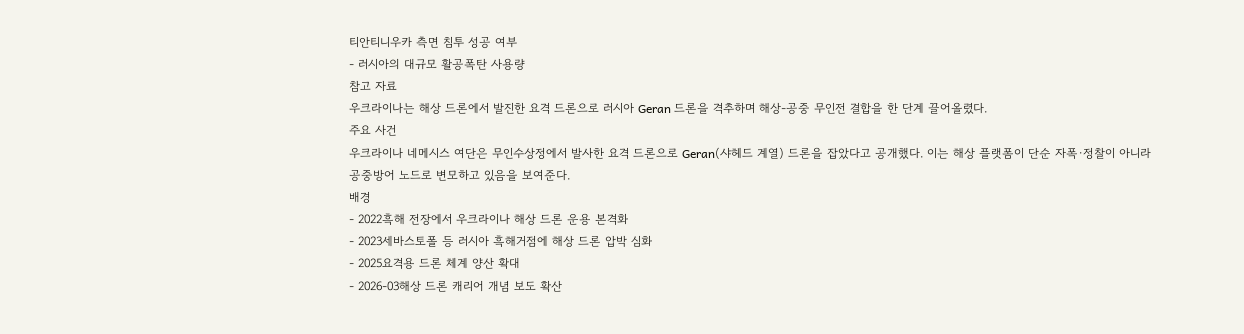티안티니우카 측면 침투 성공 여부
- 러시아의 대규모 활공폭탄 사용량
참고 자료
우크라이나는 해상 드론에서 발진한 요격 드론으로 러시아 Geran 드론을 격추하며 해상-공중 무인전 결합을 한 단계 끌어올렸다.
주요 사건
우크라이나 네메시스 여단은 무인수상정에서 발사한 요격 드론으로 Geran(샤헤드 계열) 드론을 잡았다고 공개했다. 이는 해상 플랫폼이 단순 자폭·정찰이 아니라 공중방어 노드로 변모하고 있음을 보여준다.
배경
- 2022흑해 전장에서 우크라이나 해상 드론 운용 본격화
- 2023세바스토폴 등 러시아 흑해거점에 해상 드론 압박 심화
- 2025요격용 드론 체계 양산 확대
- 2026-03해상 드론 캐리어 개념 보도 확산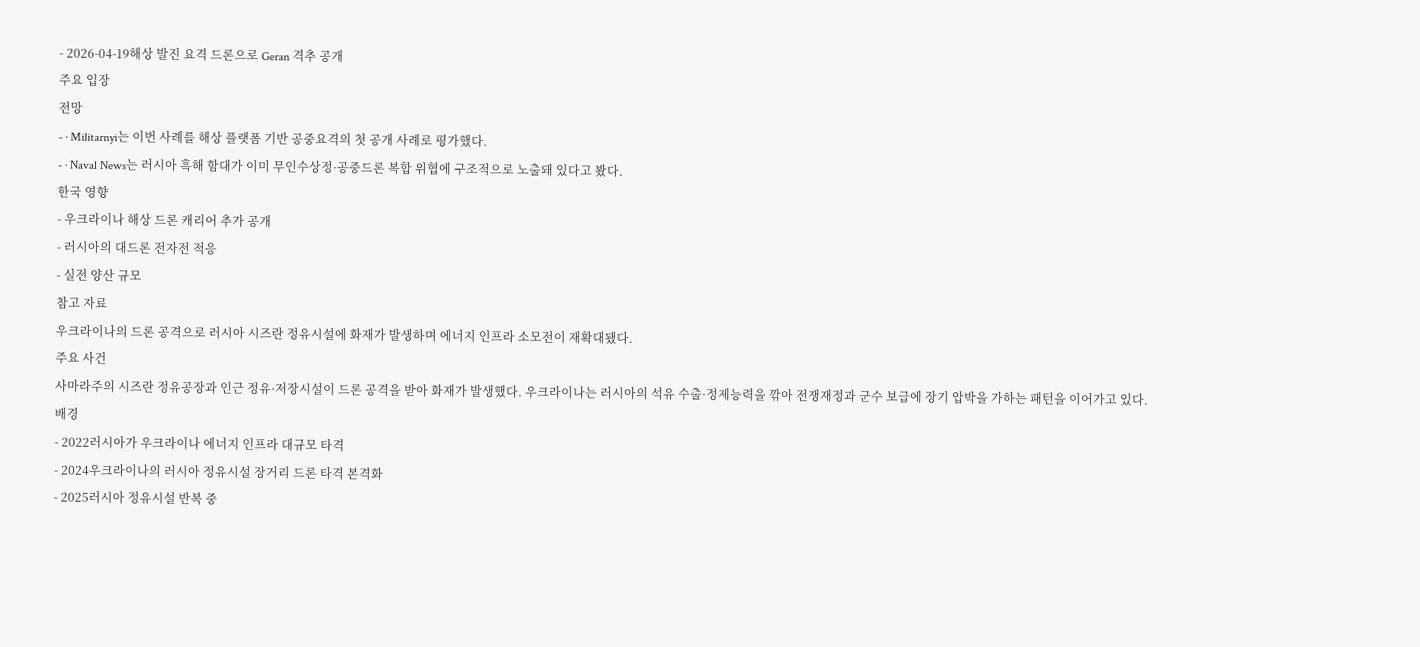- 2026-04-19해상 발진 요격 드론으로 Geran 격추 공개
주요 입장
전망
- · Militarnyi는 이번 사례를 해상 플랫폼 기반 공중요격의 첫 공개 사례로 평가했다.
- · Naval News는 러시아 흑해 함대가 이미 무인수상정·공중드론 복합 위협에 구조적으로 노출돼 있다고 봤다.
한국 영향
- 우크라이나 해상 드론 캐리어 추가 공개
- 러시아의 대드론 전자전 적응
- 실전 양산 규모
참고 자료
우크라이나의 드론 공격으로 러시아 시즈란 정유시설에 화재가 발생하며 에너지 인프라 소모전이 재확대됐다.
주요 사건
사마라주의 시즈란 정유공장과 인근 정유·저장시설이 드론 공격을 받아 화재가 발생했다. 우크라이나는 러시아의 석유 수출·정제능력을 깎아 전쟁재정과 군수 보급에 장기 압박을 가하는 패턴을 이어가고 있다.
배경
- 2022러시아가 우크라이나 에너지 인프라 대규모 타격
- 2024우크라이나의 러시아 정유시설 장거리 드론 타격 본격화
- 2025러시아 정유시설 반복 중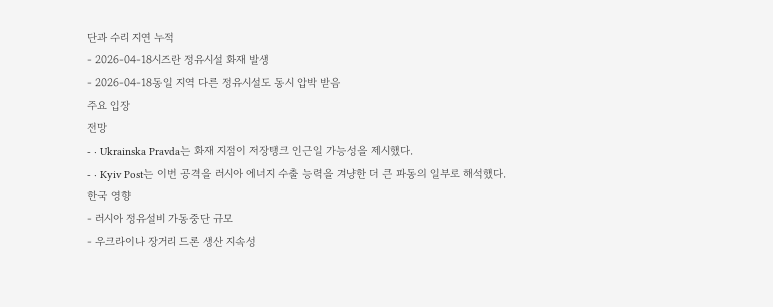단과 수리 지연 누적
- 2026-04-18시즈란 정유시설 화재 발생
- 2026-04-18동일 지역 다른 정유시설도 동시 압박 받음
주요 입장
전망
- · Ukrainska Pravda는 화재 지점이 저장탱크 인근일 가능성을 제시했다.
- · Kyiv Post는 이번 공격을 러시아 에너지 수출 능력을 겨냥한 더 큰 파동의 일부로 해석했다.
한국 영향
- 러시아 정유설비 가동중단 규모
- 우크라이나 장거리 드론 생산 지속성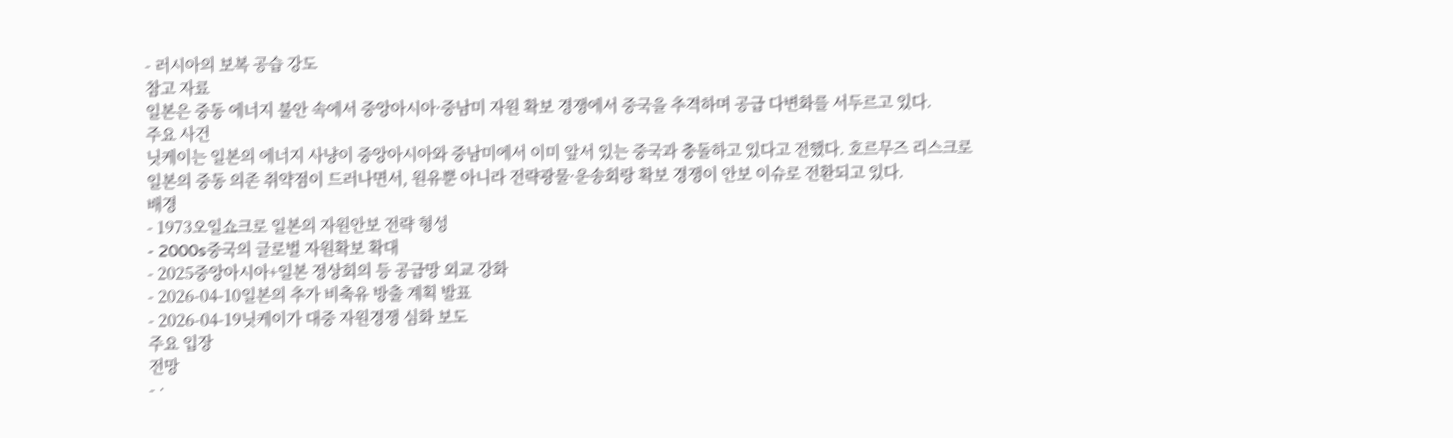- 러시아의 보복 공습 강도
참고 자료
일본은 중동 에너지 불안 속에서 중앙아시아·중남미 자원 확보 경쟁에서 중국을 추격하며 공급 다변화를 서두르고 있다.
주요 사건
닛케이는 일본의 에너지 사냥이 중앙아시아와 중남미에서 이미 앞서 있는 중국과 충돌하고 있다고 전했다. 호르무즈 리스크로 일본의 중동 의존 취약점이 드러나면서, 원유뿐 아니라 전략광물·운송회랑 확보 경쟁이 안보 이슈로 전환되고 있다.
배경
- 1973오일쇼크로 일본의 자원안보 전략 형성
- 2000s중국의 글로벌 자원확보 확대
- 2025중앙아시아+일본 정상회의 등 공급망 외교 강화
- 2026-04-10일본의 추가 비축유 방출 계획 발표
- 2026-04-19닛케이가 대중 자원경쟁 심화 보도
주요 입장
전망
- ·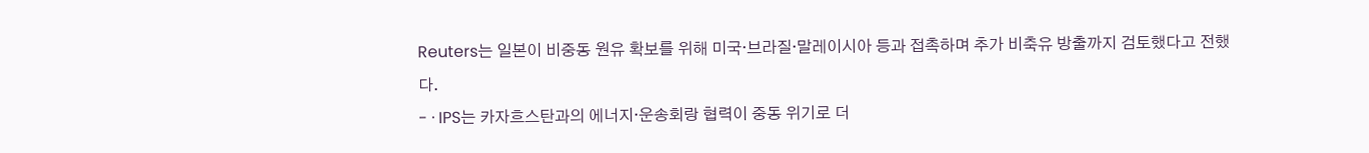Reuters는 일본이 비중동 원유 확보를 위해 미국·브라질·말레이시아 등과 접촉하며 추가 비축유 방출까지 검토했다고 전했다.
- · IPS는 카자흐스탄과의 에너지·운송회랑 협력이 중동 위기로 더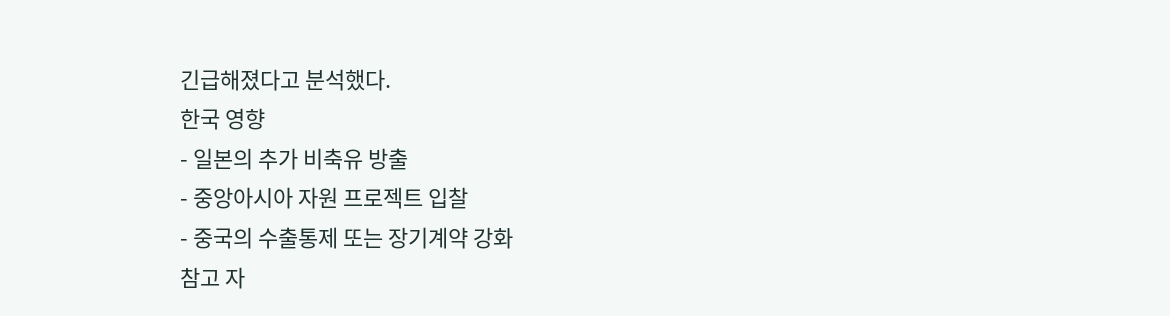긴급해졌다고 분석했다.
한국 영향
- 일본의 추가 비축유 방출
- 중앙아시아 자원 프로젝트 입찰
- 중국의 수출통제 또는 장기계약 강화
참고 자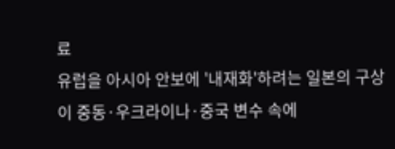료
유럽을 아시아 안보에 '내재화'하려는 일본의 구상이 중동·우크라이나·중국 변수 속에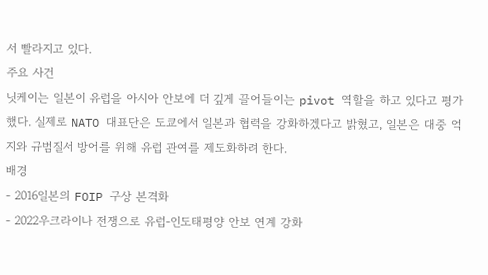서 빨라지고 있다.
주요 사건
닛케이는 일본이 유럽을 아시아 안보에 더 깊게 끌어들이는 pivot 역할을 하고 있다고 평가했다. 실제로 NATO 대표단은 도쿄에서 일본과 협력을 강화하겠다고 밝혔고, 일본은 대중 억지와 규범질서 방어를 위해 유럽 관여를 제도화하려 한다.
배경
- 2016일본의 FOIP 구상 본격화
- 2022우크라이나 전쟁으로 유럽-인도태평양 안보 연계 강화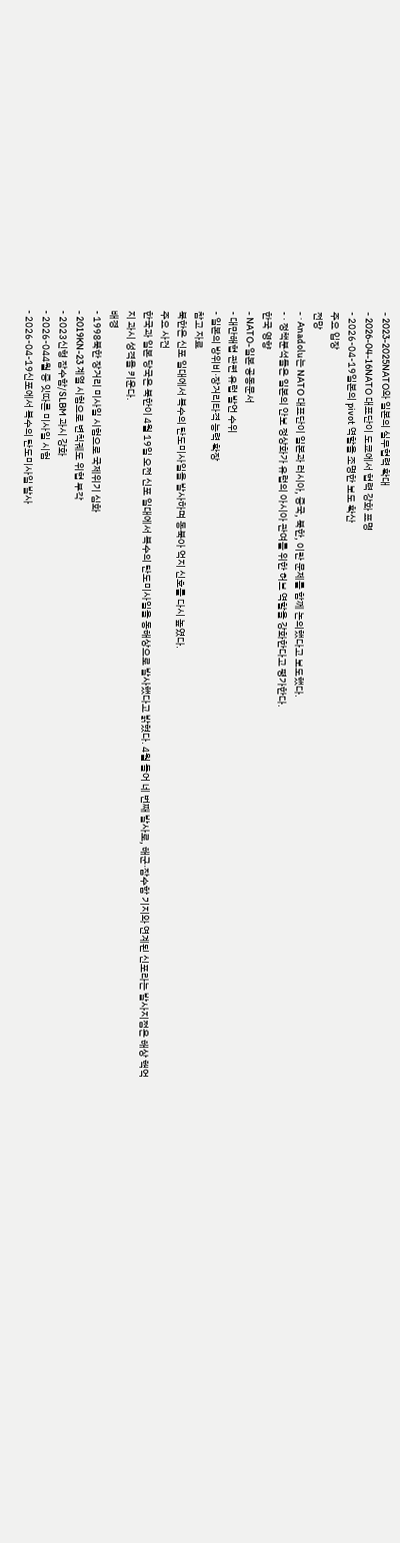- 2023-2025NATO와 일본의 실무협력 확대
- 2026-04-16NATO 대표단이 도쿄에서 협력 강화 표명
- 2026-04-19일본의 pivot 역할을 조명한 보도 확산
주요 입장
전망
- · Anadolu는 NATO 대표단이 일본과 러시아, 중국, 북한, 이란 문제를 함께 논의했다고 보도했다.
- · 정책분석들은 일본의 안보 정상화가 유럽의 아시아 관여를 위한 허브 역할을 강화한다고 평가한다.
한국 영향
- NATO-일본 공동문서
- 대만해협 관련 유럽 발언 수위
- 일본의 방위비·장거리타격 능력 확장
참고 자료
북한은 신포 일대에서 복수의 탄도미사일을 발사하며 동북아 억지 신호를 다시 높였다.
주요 사건
한국과 일본 당국은 북한이 4월 19일 오전 신포 일대에서 복수의 탄도미사일을 동해상으로 발사했다고 밝혔다. 4월 들어 네 번째 발사로, 해군·잠수함 기지와 연계된 신포라는 발사지점은 해상 핵억지 과시 성격을 키운다.
배경
- 1998북한 장거리 미사일 시험으로 국제위기 심화
- 2019KN-23 계열 시험으로 변칙궤도 위협 부각
- 2023신형 잠수함/SLBM 과시 강화
- 2026-044월 중 잇따른 미사일 시험
- 2026-04-19신포에서 복수의 탄도미사일 발사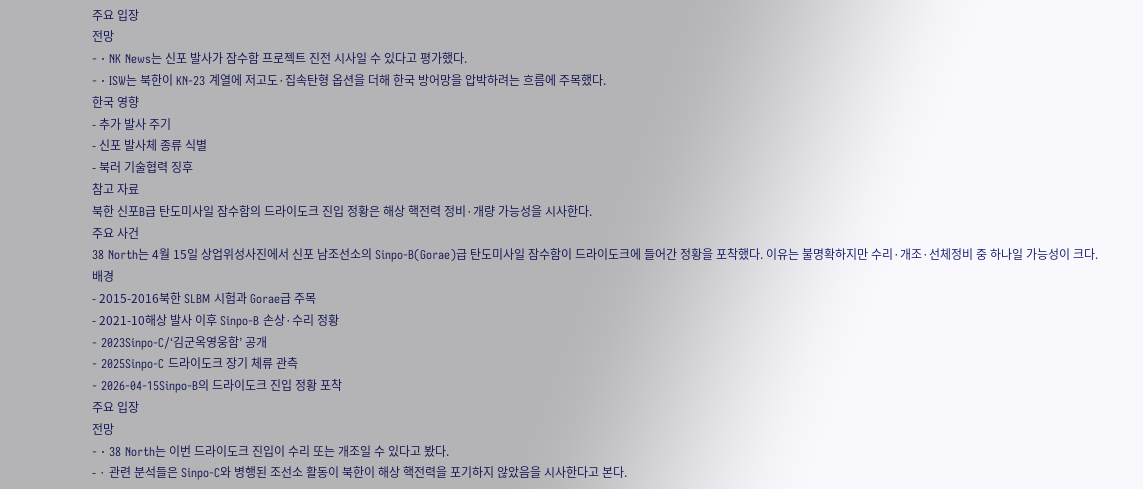주요 입장
전망
- · NK News는 신포 발사가 잠수함 프로젝트 진전 시사일 수 있다고 평가했다.
- · ISW는 북한이 KN-23 계열에 저고도·집속탄형 옵션을 더해 한국 방어망을 압박하려는 흐름에 주목했다.
한국 영향
- 추가 발사 주기
- 신포 발사체 종류 식별
- 북러 기술협력 징후
참고 자료
북한 신포B급 탄도미사일 잠수함의 드라이도크 진입 정황은 해상 핵전력 정비·개량 가능성을 시사한다.
주요 사건
38 North는 4월 15일 상업위성사진에서 신포 남조선소의 Sinpo-B(Gorae)급 탄도미사일 잠수함이 드라이도크에 들어간 정황을 포착했다. 이유는 불명확하지만 수리·개조·선체정비 중 하나일 가능성이 크다.
배경
- 2015-2016북한 SLBM 시험과 Gorae급 주목
- 2021-10해상 발사 이후 Sinpo-B 손상·수리 정황
- 2023Sinpo-C/‘김군옥영웅함’ 공개
- 2025Sinpo-C 드라이도크 장기 체류 관측
- 2026-04-15Sinpo-B의 드라이도크 진입 정황 포착
주요 입장
전망
- · 38 North는 이번 드라이도크 진입이 수리 또는 개조일 수 있다고 봤다.
- · 관련 분석들은 Sinpo-C와 병행된 조선소 활동이 북한이 해상 핵전력을 포기하지 않았음을 시사한다고 본다.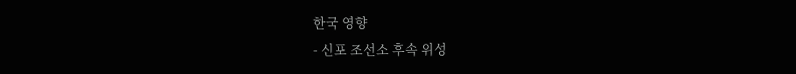한국 영향
- 신포 조선소 후속 위성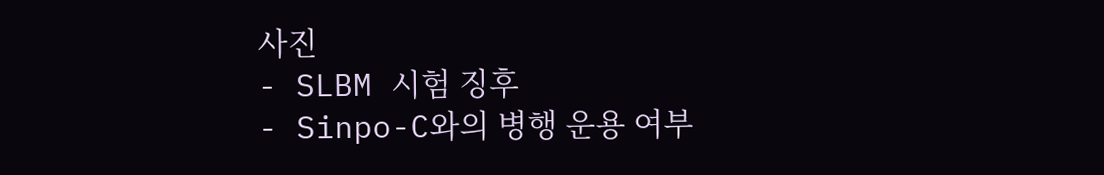사진
- SLBM 시험 징후
- Sinpo-C와의 병행 운용 여부